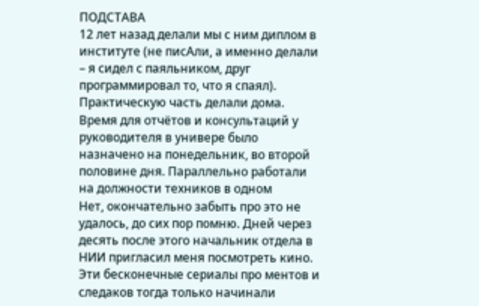ПОДСТАВА
12 лет назад делали мы с ним диплом в институте (не писАли, а именно делали – я сидел с паяльником, друг программировал то, что я спаял). Практическую часть делали дома. Время для отчётов и консультаций у руководителя в универе было назначено на понедельник, во второй половине дня. Параллельно работали на должности техников в одном
Нет, окончательно забыть про это не удалось, до сих пор помню. Дней через десять после этого начальник отдела в НИИ пригласил меня посмотреть кино. Эти бесконечные сериалы про ментов и следаков тогда только начинали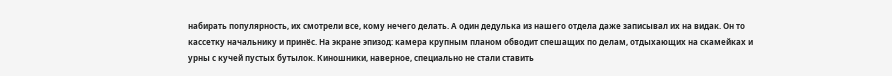набирать популярность, их смотрели все, кому нечего делать. А один дедулька из нашего отдела даже записывал их на видак. Он то кассетку начальнику и принёс. На экране эпизод: камера крупным планом обводит спешащих по делам, отдыхающих на скамейках и урны с кучей пустых бутылок. Киношники, наверное, специально не стали ставить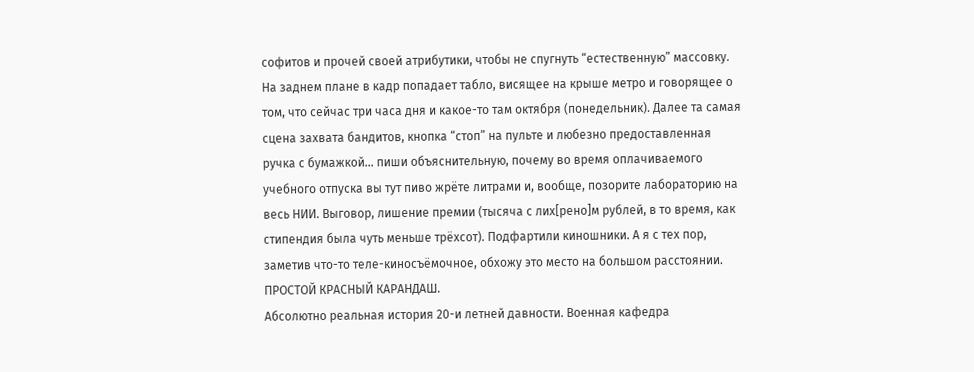софитов и прочей своей атрибутики, чтобы не спугнуть “естественную” массовку. На заднем плане в кадр попадает табло, висящее на крыше метро и говорящее о том, что сейчас три часа дня и какое-то там октября (понедельник). Далее та самая сцена захвата бандитов, кнопка “стоп” на пульте и любезно предоставленная ручка с бумажкой... пиши объяснительную, почему во время оплачиваемого учебного отпуска вы тут пиво жрёте литрами и, вообще, позорите лабораторию на весь НИИ. Выговор, лишение премии (тысяча с лих[рено]м рублей, в то время, как стипендия была чуть меньше трёхсот). Подфартили киношники. А я с тех пор, заметив что-то теле-киносъёмочное, обхожу это место на большом расстоянии.
ПРОСТОЙ КРАСНЫЙ КАРАНДАШ.
Абсолютно реальная история 20-и летней давности. Военная кафедра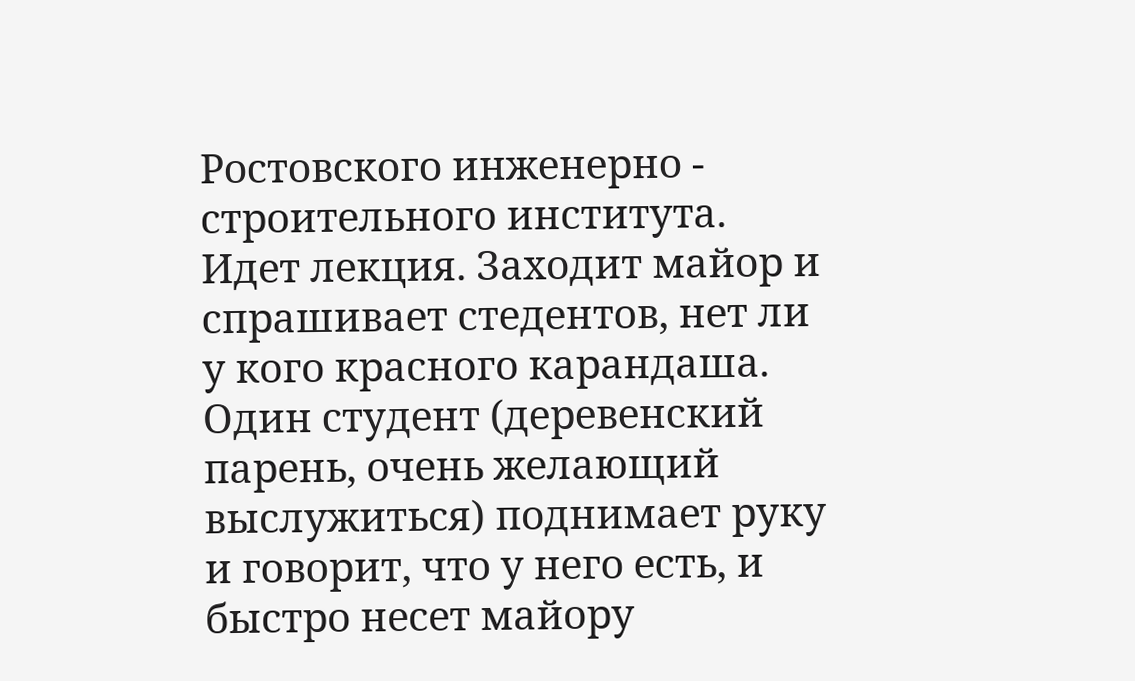Ростовского инженерно - строительного института. Идет лекция. Заходит майор и спрашивает стедентов, нет ли у кого красного карандаша. Один студент (деревенский парень, очень желающий выслужиться) поднимает руку и говорит, что у него есть, и быстро несет майору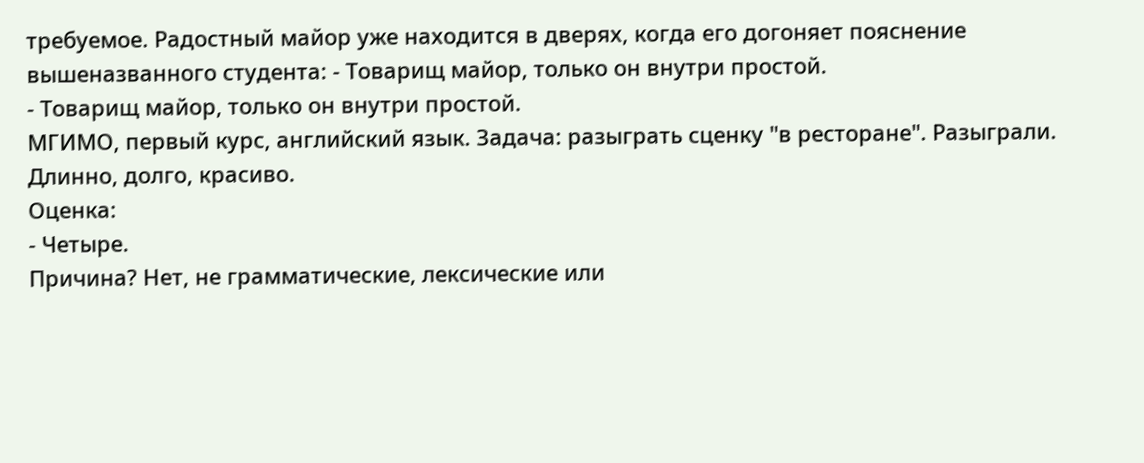требуемое. Радостный майор уже находится в дверях, когда его догоняет пояснение вышеназванного студента: - Товарищ майор, только он внутри простой.
- Товарищ майор, только он внутри простой.
МГИМО, первый курс, английский язык. Задача: разыграть сценку "в ресторане". Разыграли. Длинно, долго, красиво.
Оценка:
- Четыре.
Причина? Нет, не грамматические, лексические или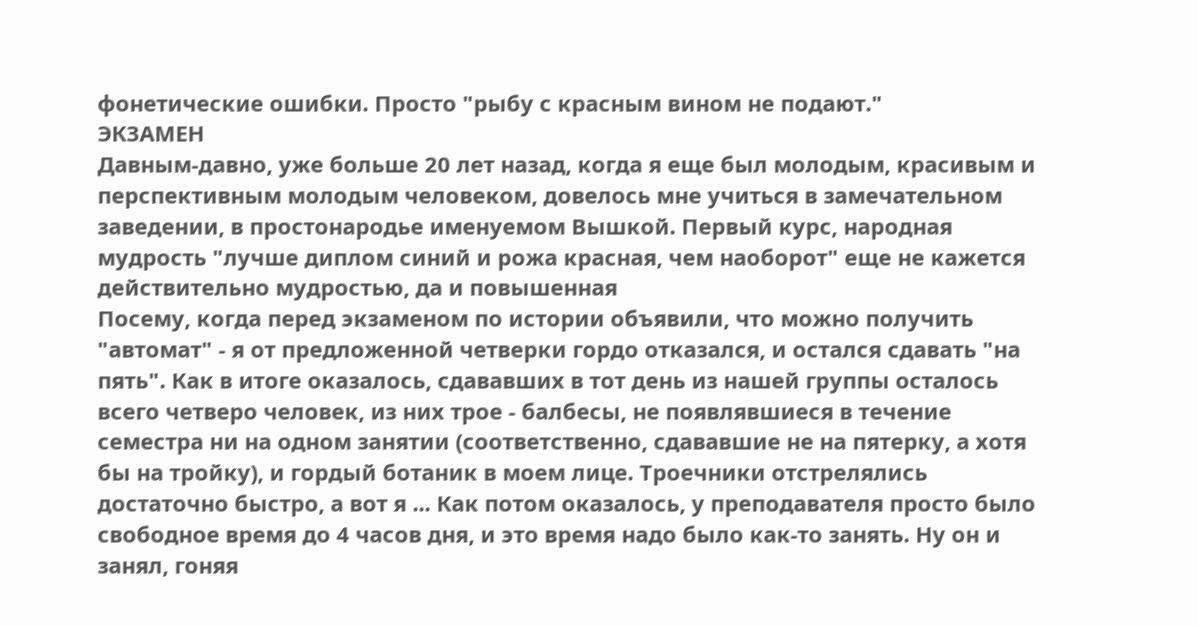фонетические ошибки. Просто "рыбу с красным вином не подают."
ЭКЗАМЕН
Давным-давно, уже больше 20 лет назад, когда я еще был молодым, красивым и перспективным молодым человеком, довелось мне учиться в замечательном заведении, в простонародье именуемом Вышкой. Первый курс, народная мудрость "лучше диплом синий и рожа красная, чем наоборот" еще не кажется действительно мудростью, да и повышенная
Посему, когда перед экзаменом по истории объявили, что можно получить "автомат" - я от предложенной четверки гордо отказался, и остался сдавать "на пять". Как в итоге оказалось, сдававших в тот день из нашей группы осталось всего четверо человек, из них трое - балбесы, не появлявшиеся в течение семестра ни на одном занятии (соответственно, сдававшие не на пятерку, а хотя бы на тройку), и гордый ботаник в моем лице. Троечники отстрелялись достаточно быстро, а вот я ... Как потом оказалось, у преподавателя просто было свободное время до 4 часов дня, и это время надо было как-то занять. Ну он и занял, гоняя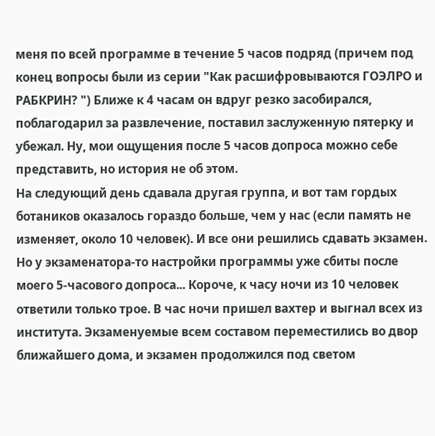меня по всей программе в течение 5 часов подряд (причем под конец вопросы были из серии "Как расшифровываются ГОЭЛРО и РАБКРИН? ") Ближе к 4 часам он вдруг резко засобирался, поблагодарил за развлечение, поставил заслуженную пятерку и убежал. Ну, мои ощущения после 5 часов допроса можно себе представить, но история не об этом.
На следующий день сдавала другая группа, и вот там гордых ботаников оказалось гораздо больше, чем у нас (если память не изменяет, около 10 человек). И все они решились сдавать экзамен. Но у экзаменатора-то настройки программы уже сбиты после моего 5-часового допроса... Короче, к часу ночи из 10 человек ответили только трое. В час ночи пришел вахтер и выгнал всех из института. Экзаменуемые всем составом переместились во двор ближайшего дома, и экзамен продолжился под светом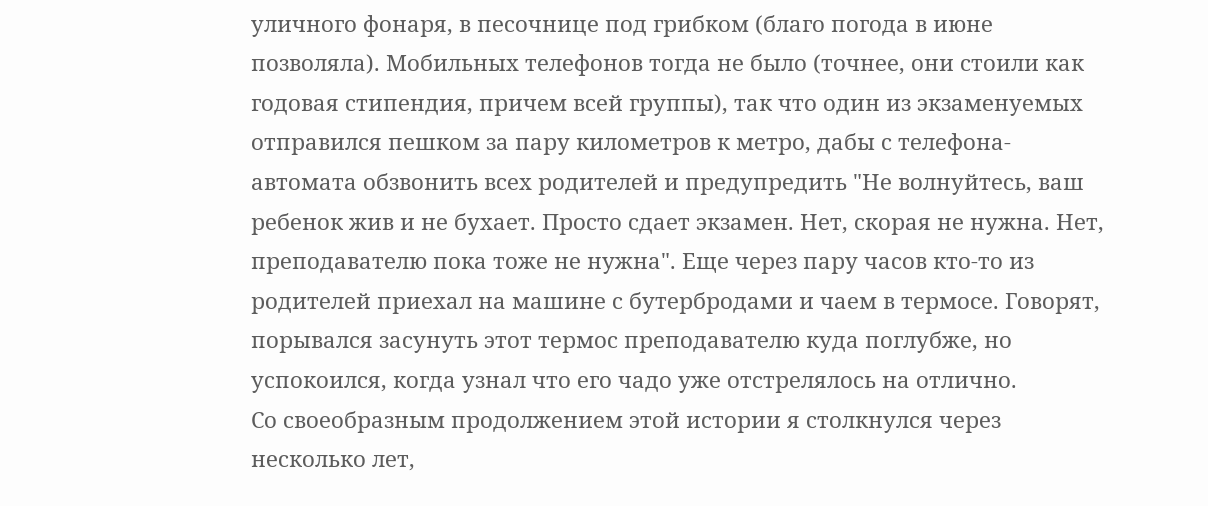уличного фонаря, в песочнице под грибком (благо погода в июне позволяла). Мобильных телефонов тогда не было (точнее, они стоили как годовая стипендия, причем всей группы), так что один из экзаменуемых отправился пешком за пару километров к метро, дабы с телефона-автомата обзвонить всех родителей и предупредить "Не волнуйтесь, ваш ребенок жив и не бухает. Просто сдает экзамен. Нет, скорая не нужна. Нет, преподавателю пока тоже не нужна". Еще через пару часов кто-то из родителей приехал на машине с бутербродами и чаем в термосе. Говорят, порывался засунуть этот термос преподавателю куда поглубже, но успокоился, когда узнал что его чадо уже отстрелялось на отлично.
Со своеобразным продолжением этой истории я столкнулся через несколько лет,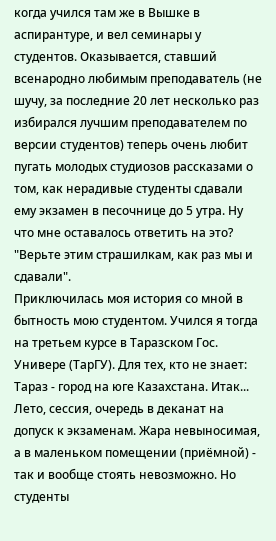когда учился там же в Вышке в аспирантуре, и вел семинары у студентов. Оказывается, ставший всенародно любимым преподаватель (не шучу, за последние 20 лет несколько раз избирался лучшим преподавателем по версии студентов) теперь очень любит пугать молодых студиозов рассказами о том, как нерадивые студенты сдавали ему экзамен в песочнице до 5 утра. Ну что мне оставалось ответить на это? "Верьте этим страшилкам, как раз мы и сдавали".
Приключилась моя история со мной в бытность мою студентом. Учился я тогда на третьем курсе в Таразском Гос. Универе (ТарГУ). Для тех, кто не знает: Тараз - город на юге Казахстана. Итак...
Лето, сессия, очередь в деканат на допуск к экзаменам. Жара невыносимая, а в маленьком помещении (приёмной) - так и вообще стоять невозможно. Но студенты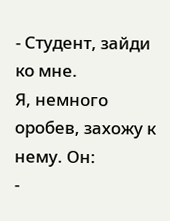- Студент, зайди ко мне.
Я, немного оробев, захожу к нему. Он:
-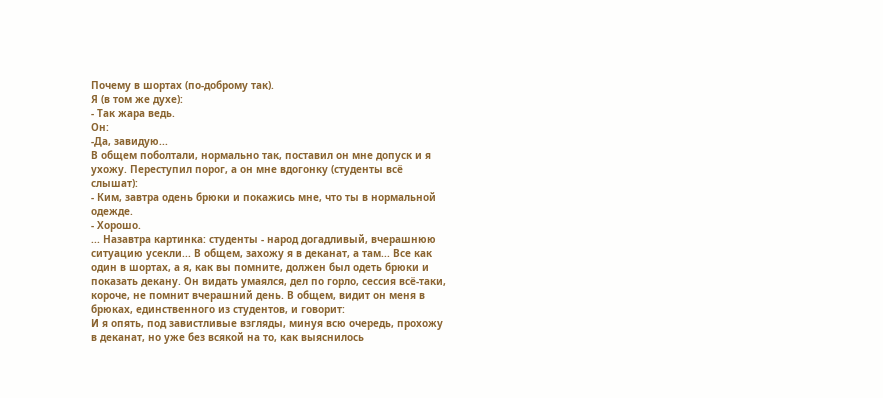Почему в шортах (по-доброму так).
Я (в том же духе):
- Так жара ведь.
Он:
-Да, завидую...
В общем поболтали, нормально так, поставил он мне допуск и я ухожу. Переступил порог, а он мне вдогонку (студенты всё слышат):
- Ким, завтра одень брюки и покажись мне, что ты в нормальной одежде.
- Хорошо.
... Назавтра картинка: студенты - народ догадливый, вчерашнюю ситуацию усекли... В общем, захожу я в деканат, а там... Все как один в шортах, а я, как вы помните, должен был одеть брюки и показать декану. Он видать умаялся, дел по горло, сессия всё-таки, короче, не помнит вчерашний день. В общем, видит он меня в брюках, единственного из студентов, и говорит:
И я опять, под завистливые взгляды, минуя всю очередь, прохожу в деканат, но уже без всякой на то, как выяснилось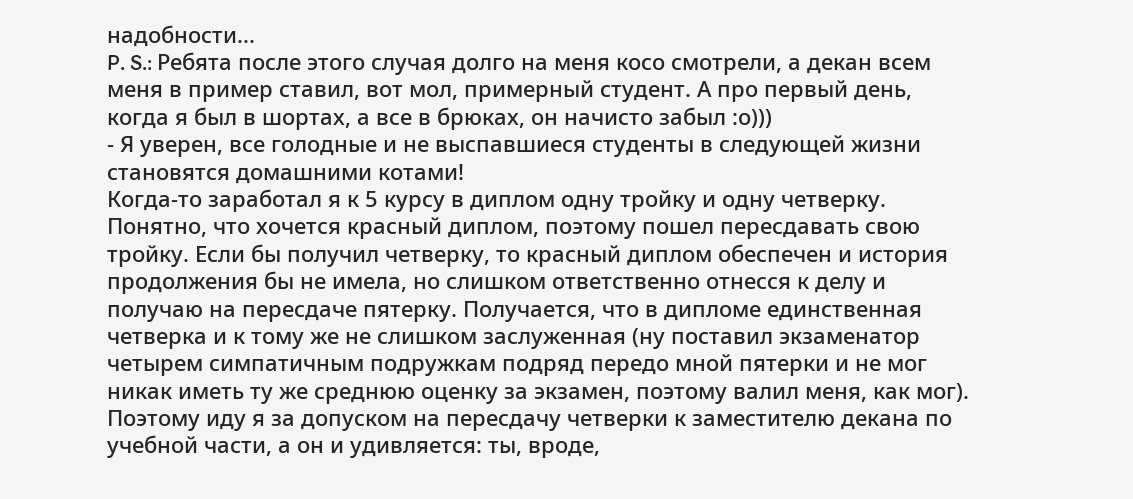надобности...
P. S.: Ребята после этого случая долго на меня косо смотрели, а декан всем меня в пример ставил, вот мол, примерный студент. А про первый день, когда я был в шортах, а все в брюках, он начисто забыл :о)))
- Я уверен, все голодные и не выспавшиеся студенты в следующей жизни становятся домашними котами!
Когда-то заработал я к 5 курсу в диплом одну тройку и одну четверку. Понятно, что хочется красный диплом, поэтому пошел пересдавать свою тройку. Если бы получил четверку, то красный диплом обеспечен и история продолжения бы не имела, но слишком ответственно отнесся к делу и получаю на пересдаче пятерку. Получается, что в дипломе единственная четверка и к тому же не слишком заслуженная (ну поставил экзаменатор четырем симпатичным подружкам подряд передо мной пятерки и не мог никак иметь ту же среднюю оценку за экзамен, поэтому валил меня, как мог). Поэтому иду я за допуском на пересдачу четверки к заместителю декана по учебной части, а он и удивляется: ты, вроде,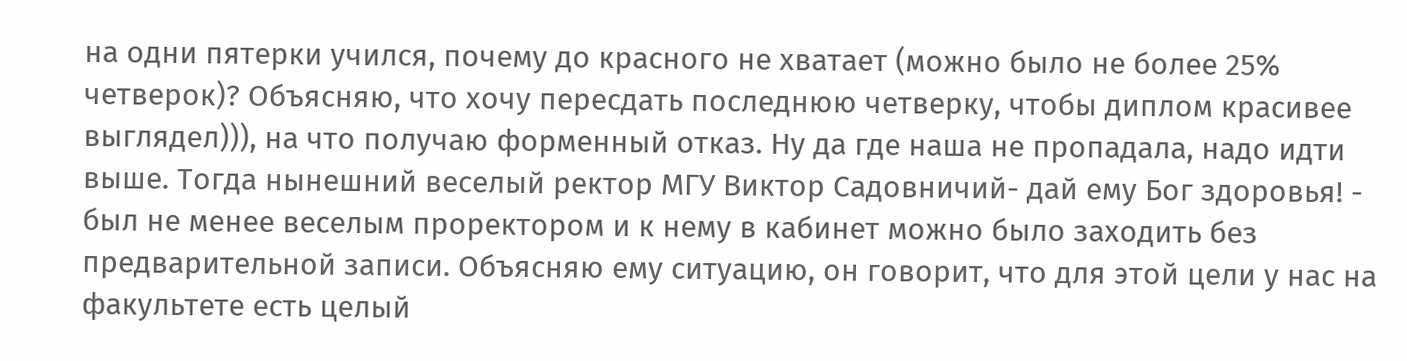на одни пятерки учился, почему до красного не хватает (можно было не более 25% четверок)? Объясняю, что хочу пересдать последнюю четверку, чтобы диплом красивее выглядел))), на что получаю форменный отказ. Ну да где наша не пропадала, надо идти выше. Тогда нынешний веселый ректор МГУ Виктор Садовничий- дай ему Бог здоровья! - был не менее веселым проректором и к нему в кабинет можно было заходить без предварительной записи. Объясняю ему ситуацию, он говорит, что для этой цели у нас на факультете есть целый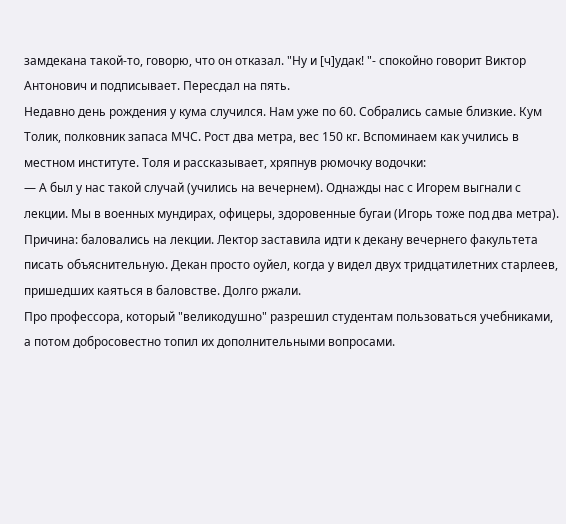замдекана такой-то, говорю, что он отказал. "Ну и [ч]удак! "- спокойно говорит Виктор Антонович и подписывает. Пересдал на пять.
Недавно день рождения у кума случился. Нам уже по 60. Собрались самые близкие. Кум Толик, полковник запаса МЧС. Рост два метра, вес 150 кг. Вспоминаем как учились в местном институте. Толя и рассказывает, хряпнув рюмочку водочки:
— А был у нас такой случай (учились на вечернем). Однажды нас с Игорем выгнали с лекции. Мы в военных мундирах, офицеры, здоровенные бугаи (Игорь тоже под два метра). Причина: баловались на лекции. Лектор заставила идти к декану вечернего факультета писать объяснительную. Декан просто оуйел, когда у видел двух тридцатилетних старлеев, пришедших каяться в баловстве. Долго ржали.
Про профессора, который "великодушно" разрешил студентам пользоваться учебниками, а потом добросовестно топил их дополнительными вопросами.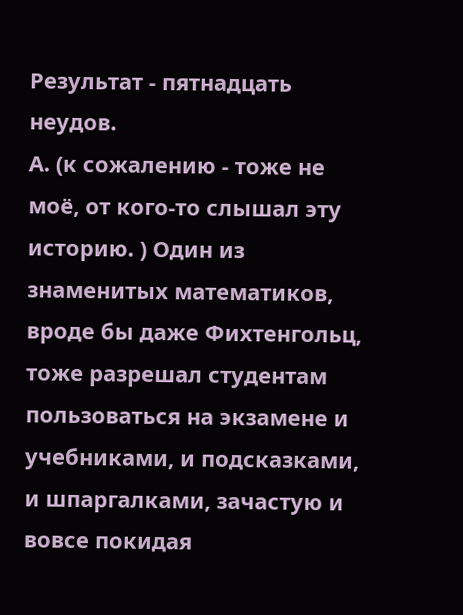Результат - пятнадцать неудов.
А. (к сожалению - тоже не моё, от кого-то слышал эту историю. ) Один из знаменитых математиков, вроде бы даже Фихтенгольц, тоже разрешал студентам пользоваться на экзамене и учебниками, и подсказками, и шпаргалками, зачастую и вовсе покидая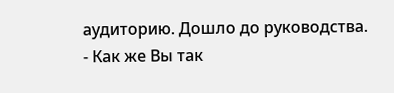аудиторию. Дошло до руководства.
- Как же Вы так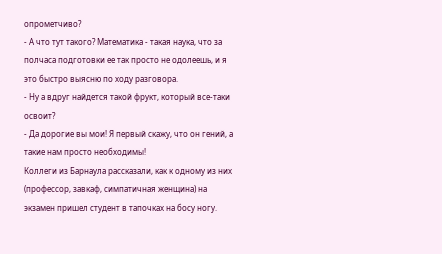опрометчиво?
- А что тут такого? Математика - такая наука, что за полчаса подготовки ее так просто не одолеешь, и я это быстро выясню по ходу разговора.
- Ну а вдруг найдется такой фрукт, который все-таки освоит?
- Да дорогие вы мои! Я первый скажу, что он гений, а такие нам просто необходимы!
Коллеги из Барнаула рассказали, как к одному из них (профессор, завкаф, симпатичная женщина) на экзамен пришел студент в тапочках на босу ногу.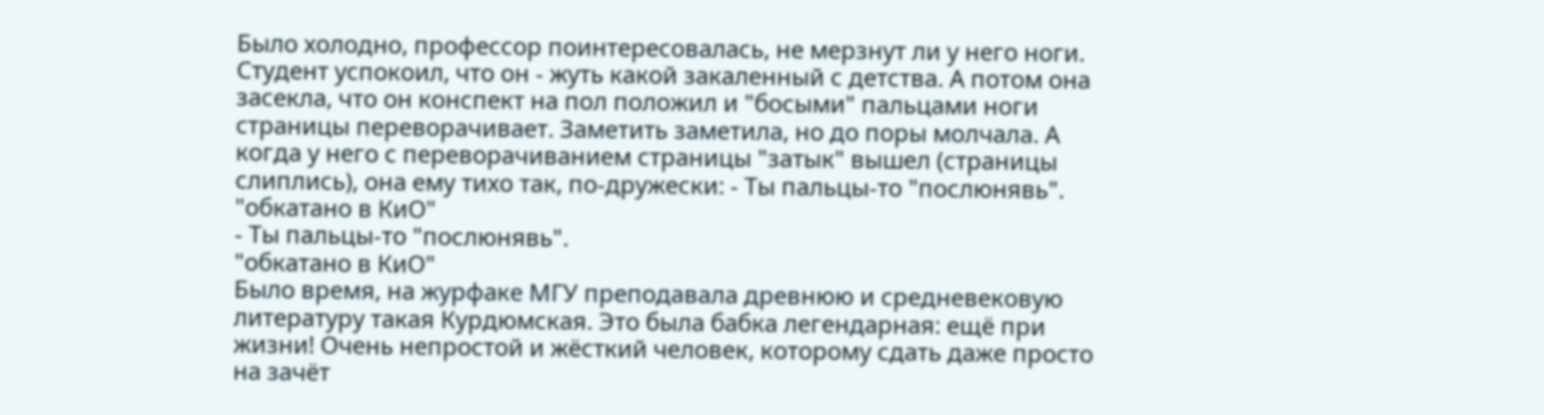Было холодно, профессор поинтересовалась, не мерзнут ли у него ноги.
Студент успокоил, что он - жуть какой закаленный с детства. А потом она засекла, что он конспект на пол положил и "босыми" пальцами ноги страницы переворачивает. Заметить заметила, но до поры молчала. А когда у него с переворачиванием страницы "затык" вышел (страницы слиплись), она ему тихо так, по-дружески: - Ты пальцы-то "послюнявь". "обкатано в КиО"
- Ты пальцы-то "послюнявь".
"обкатано в КиО"
Было время, на журфаке МГУ преподавала древнюю и средневековую литературу такая Курдюмская. Это была бабка легендарная: ещё при жизни! Очень непростой и жёсткий человек, которому сдать даже просто на зачёт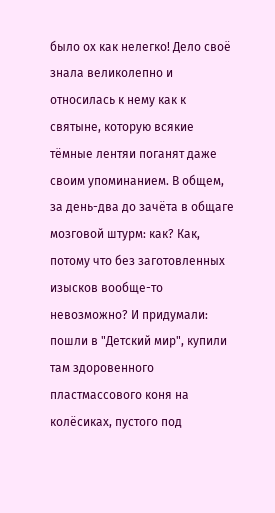было ох как нелегко! Дело своё знала великолепно и относилась к нему как к святыне, которую всякие тёмные лентяи поганят даже своим упоминанием. В общем, за день-два до зачёта в общаге мозговой штурм: как? Как, потому что без заготовленных изысков вообще-то невозможно? И придумали: пошли в "Детский мир", купили там здоровенного пластмассового коня на колёсиках, пустого под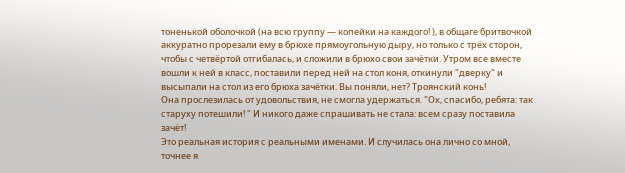тоненькой оболочкой (на всю группу — копейки на каждого! ), в общаге бритвочкой аккуратно прорезали ему в брюхе прямоугольную дыру, но только с трёх сторон, чтобы с четвёртой отгибалась, и сложили в брюхо свои зачётки. Утром все вместе вошли к ней в класс, поставили перед ней на стол коня, откинули "дверку" и высыпали на стол из его брюха зачётки. Вы поняли, нет? Троянский конь!
Она прослезилась от удовольствия, не смогла удержаться. "Ох, спасибо, ребята: так старуху потешили! " И никого даже спрашивать не стала: всем сразу поставила зачёт!
Это реальная история с реальными именами. И случилась она лично со мной, точнее я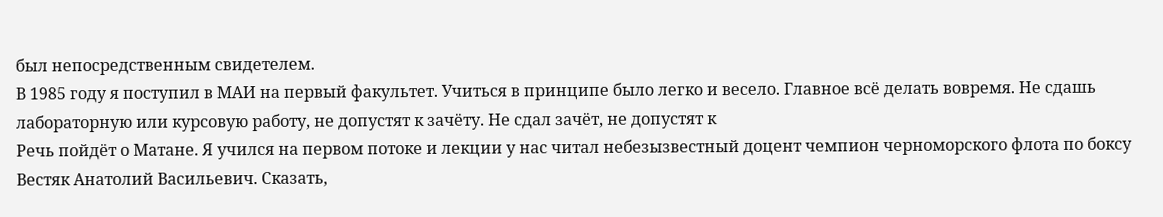был непосредственным свидетелем.
В 1985 году я поступил в МАИ на первый факультет. Учиться в принципе было легко и весело. Главное всё делать вовремя. Не сдашь лабораторную или курсовую работу, не допустят к зачёту. Не сдал зачёт, не допустят к
Речь пойдёт о Матане. Я учился на первом потоке и лекции у нас читал небезызвестный доцент чемпион черноморского флота по боксу Вестяк Анатолий Васильевич. Сказать,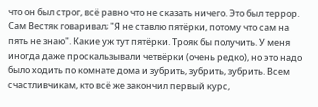что он был строг, всё равно что не сказать ничего. Это был террор. Сам Вестяк говаривал; "Я не ставлю пятёрки, потому что сам на пять не знаю". Какие уж тут пятёрки. Трояк бы получить. У меня иногда даже проскальзывали четвёрки (очень редко), но это надо было ходить по комнате дома и зубрить, зубрить, зубрить. Всем счастливчикам, кто всё же закончил первый курс,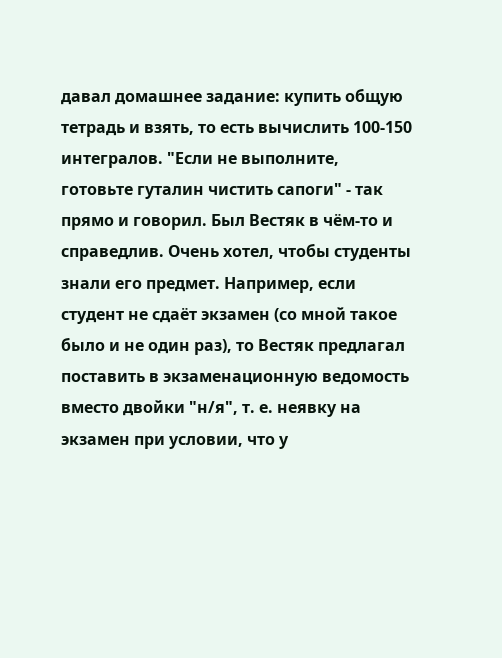давал домашнее задание: купить общую тетрадь и взять, то есть вычислить 100-150 интегралов. "Если не выполните, готовьте гуталин чистить сапоги" - так прямо и говорил. Был Вестяк в чём-то и справедлив. Очень хотел, чтобы студенты знали его предмет. Например, если студент не сдаёт экзамен (со мной такое было и не один раз), то Вестяк предлагал поставить в экзаменационную ведомость вместо двойки "н/я", т. е. неявку на экзамен при условии, что у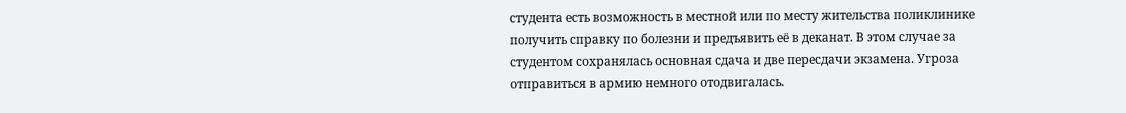студента есть возможность в местной или по месту жительства поликлинике получить справку по болезни и предъявить её в деканат. В этом случае за студентом сохранялась основная сдача и две пересдачи экзамена. Угроза отправиться в армию немного отодвигалась.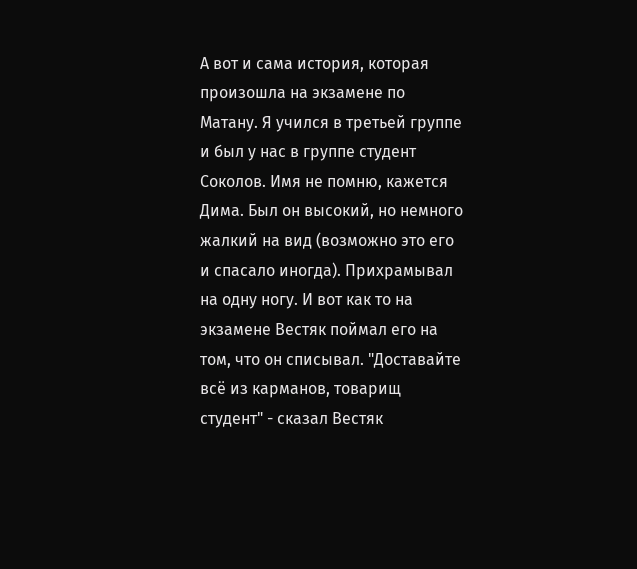А вот и сама история, которая произошла на экзамене по Матану. Я учился в третьей группе и был у нас в группе студент Соколов. Имя не помню, кажется Дима. Был он высокий, но немного жалкий на вид (возможно это его и спасало иногда). Прихрамывал на одну ногу. И вот как то на экзамене Вестяк поймал его на том, что он списывал. "Доставайте всё из карманов, товарищ студент" - сказал Вестяк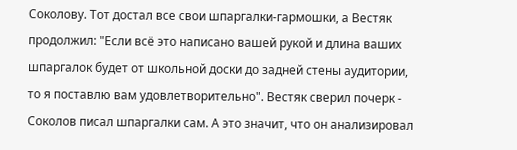Соколову. Тот достал все свои шпаргалки-гармошки, а Вестяк продолжил: "Если всё это написано вашей рукой и длина ваших шпаргалок будет от школьной доски до задней стены аудитории, то я поставлю вам удовлетворительно". Вестяк сверил почерк - Соколов писал шпаргалки сам. А это значит, что он анализировал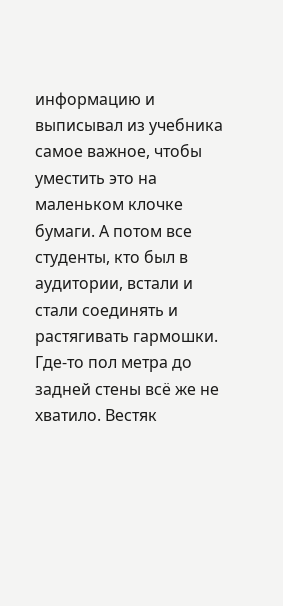информацию и выписывал из учебника самое важное, чтобы уместить это на маленьком клочке бумаги. А потом все студенты, кто был в аудитории, встали и стали соединять и растягивать гармошки. Где-то пол метра до задней стены всё же не хватило. Вестяк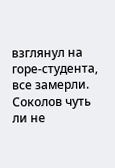взглянул на горе-студента, все замерли. Соколов чуть ли не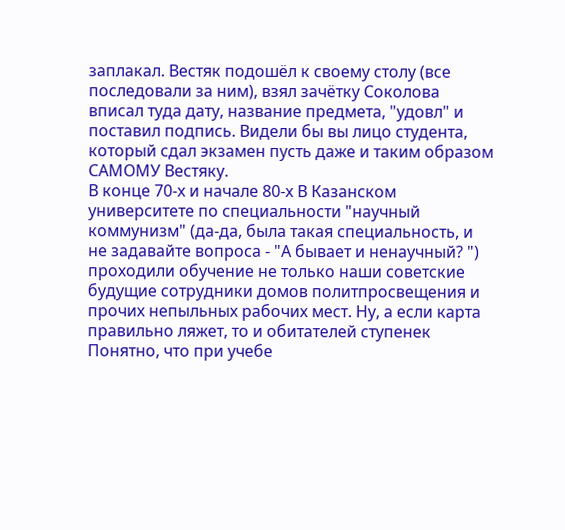заплакал. Вестяк подошёл к своему столу (все последовали за ним), взял зачётку Соколова вписал туда дату, название предмета, "удовл" и поставил подпись. Видели бы вы лицо студента, который сдал экзамен пусть даже и таким образом САМОМУ Вестяку.
В конце 70-х и начале 80-х В Казанском университете по специальности "научный коммунизм" (да-да, была такая специальность, и не задавайте вопроса - "А бывает и ненаучный? ") проходили обучение не только наши советские будущие сотрудники домов политпросвещения и прочих непыльных рабочих мест. Ну, а если карта правильно ляжет, то и обитателей ступенек
Понятно, что при учебе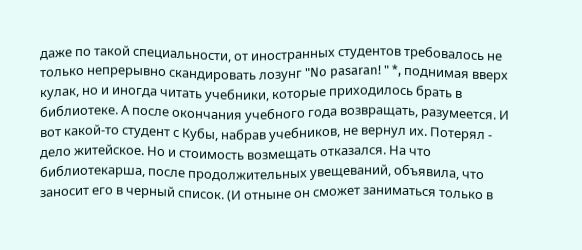даже по такой специальности, от иностранных студентов требовалось не только непрерывно скандировать лозунг "No pasaran! " *, поднимая вверх кулак, но и иногда читать учебники, которые приходилось брать в библиотеке. А после окончания учебного года возвращать, разумеется. И вот какой-то студент с Кубы, набрав учебников, не вернул их. Потерял - дело житейское. Но и стоимость возмещать отказался. На что библиотекарша, после продолжительных увещеваний, объявила, что заносит его в черный список. (И отныне он сможет заниматься только в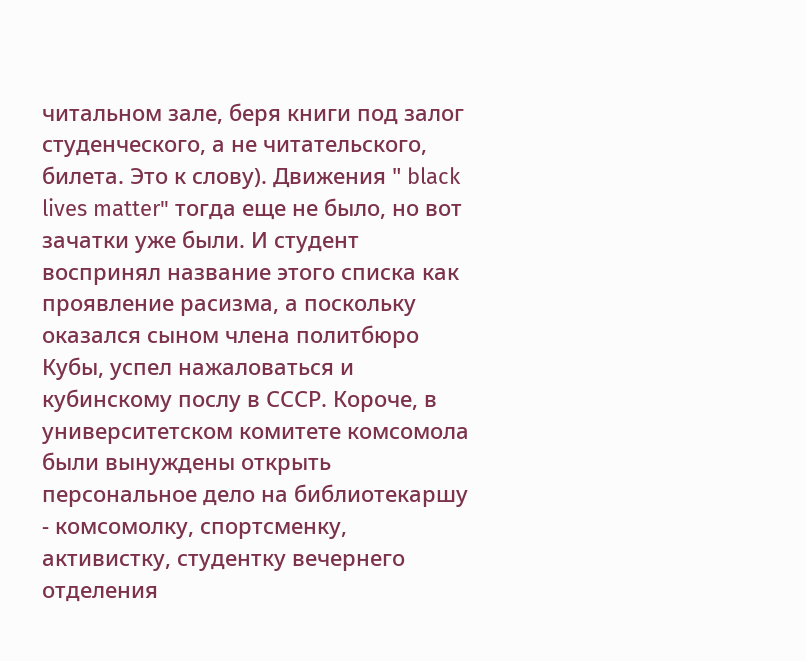читальном зале, беря книги под залог студенческого, а не читательского, билета. Это к слову). Движения " black lives matter" тогда еще не было, но вот зачатки уже были. И студент воспринял название этого списка как проявление расизма, а поскольку оказался сыном члена политбюро Кубы, успел нажаловаться и кубинскому послу в СССР. Короче, в университетском комитете комсомола были вынуждены открыть персональное дело на библиотекаршу - комсомолку, спортсменку, активистку, студентку вечернего отделения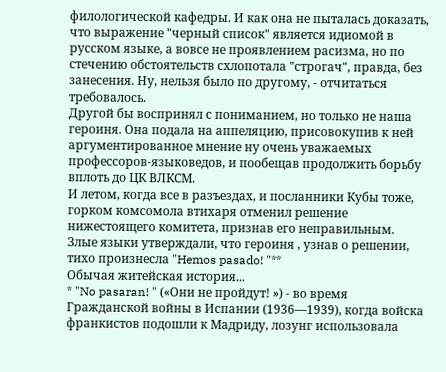филологической кафедры. И как она не пыталась доказать, что выражение "черный список" является идиомой в русском языке, а вовсе не проявлением расизма, но по стечению обстоятельств схлопотала "строгач", правда, без занесения. Ну, нельзя было по другому, - отчитаться требовалось.
Другой бы воспринял с пониманием, но только не наша героиня. Она подала на аппеляцию, присовокупив к ней аргументированное мнение ну очень уважаемых профессоров-языковедов, и пообещав продолжить борьбу вплоть до ЦК ВЛКСМ.
И летом, когда все в разъездах, и посланники Кубы тоже, горком комсомола втихаря отменил решение нижестоящего комитета, признав его неправильным.
Злые языки утверждали, что героиня , узнав о решении, тихо произнесла "Hemos pasado! "**
Обычая житейская история...
* "No pasaran! " («Они не пройдут! ») - во время Гражданской войны в Испании (1936—1939), когда войска франкистов подошли к Мадриду, лозунг использовала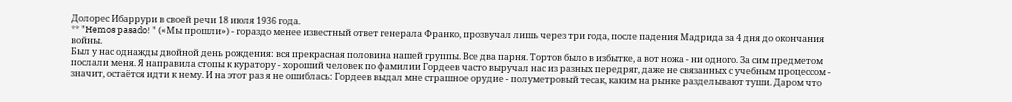Долорес Ибаррури в своей речи 18 июля 1936 года.
** "Hemos pasado! " («Мы прошли») - гораздо менее известный ответ генерала Франко, прозвучал лишь через три года, после падения Мадрида за 4 дня до окончания войны.
Был у нас однажды двойной день рождения: вся прекрасная половина нашей группы. Все два парня. Тортов было в избытке, а вот ножа - ни одного. За сим предметом послали меня. Я направила стопы к куратору - хороший человек по фамилии Гордеев часто выручал нас из разных передряг, даже не связанных с учебным процессом - значит, остаётся идти к нему. И на этот раз я не ошиблась: Гордеев выдал мне страшное орудие - полуметровый тесак, каким на рынке разделывают туши. Даром что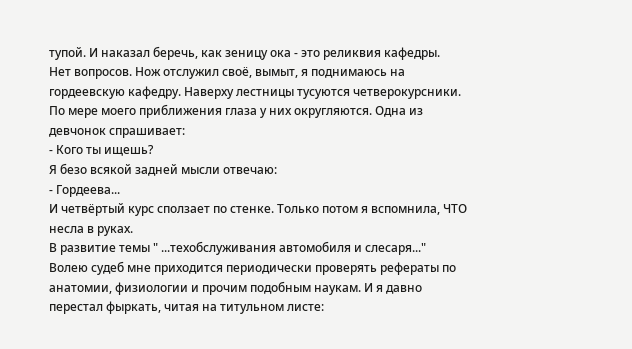тупой. И наказал беречь, как зеницу ока - это реликвия кафедры.
Нет вопросов. Нож отслужил своё, вымыт, я поднимаюсь на гордеевскую кафедру. Наверху лестницы тусуются четверокурсники. По мере моего приближения глаза у них округляются. Одна из девчонок спрашивает:
- Кого ты ищешь?
Я безо всякой задней мысли отвечаю:
- Гордеева...
И четвёртый курс сползает по стенке. Только потом я вспомнила, ЧТО несла в руках.
В развитие темы " ...техобслуживания автомобиля и слесаря..."
Волею судеб мне приходится периодически проверять рефераты по анатомии, физиологии и прочим подобным наукам. И я давно перестал фыркать, читая на титульном листе: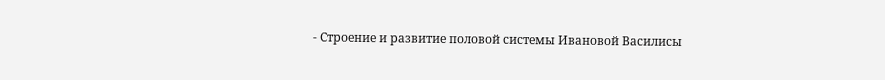- Строение и развитие половой системы Ивановой Василисы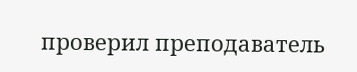проверил преподаватель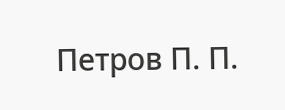Петров П. П.